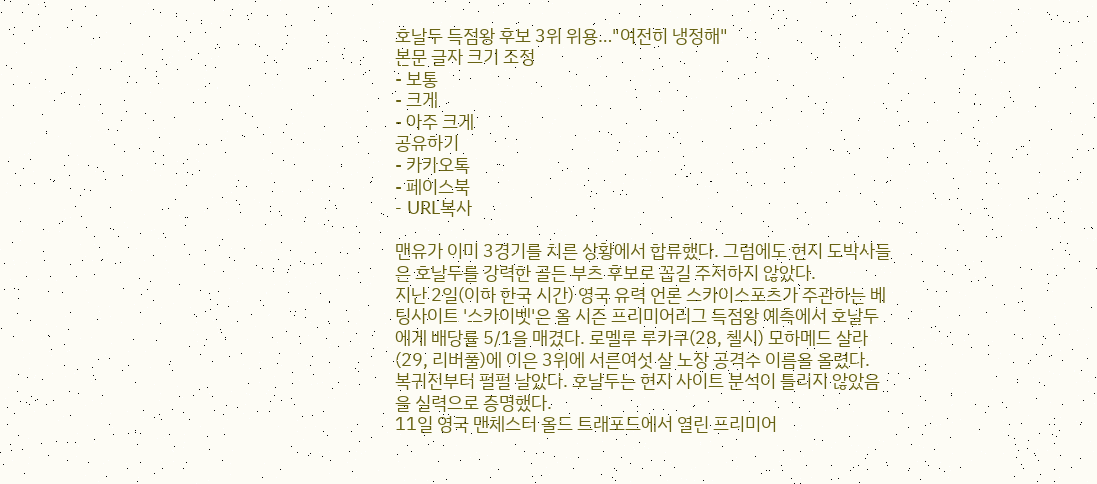호날두 득점왕 후보 3위 위용…"여전히 냉정해"
본문 글자 크기 조정
- 보통
- 크게
- 아주 크게
공유하기
- 카카오톡
- 페이스북
- URL복사

맨유가 이미 3경기를 치른 상황에서 합류했다. 그럼에도 현지 도박사들은 호날두를 강력한 골든 부츠 후보로 꼽길 주저하지 않았다.
지난 2일(이하 한국 시간) 영국 유력 언론 스카이스포츠가 주관하는 베팅사이트 '스카이벳'은 올 시즌 프리미어리그 득점왕 예측에서 호날두에게 배당률 5/1을 매겼다. 로멜루 루카쿠(28, 첼시) 모하메드 살라(29, 리버풀)에 이은 3위에 서른여섯 살 노장 공격수 이름을 올렸다.
복귀전부터 펄펄 날았다. 호날두는 현지 사이트 분석이 틀리지 않았음을 실력으로 증명했다.
11일 영국 맨체스터 올드 트래포드에서 열린 프리미어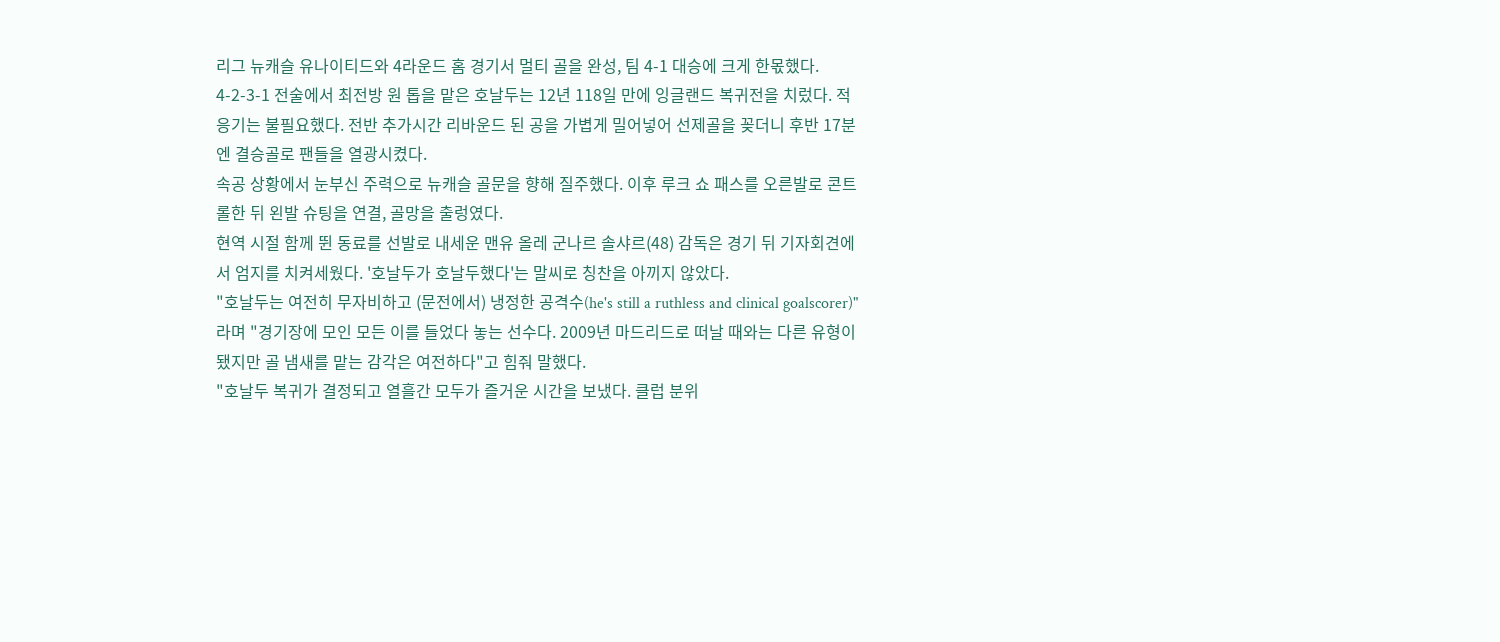리그 뉴캐슬 유나이티드와 4라운드 홈 경기서 멀티 골을 완성, 팀 4-1 대승에 크게 한몫했다.
4-2-3-1 전술에서 최전방 원 톱을 맡은 호날두는 12년 118일 만에 잉글랜드 복귀전을 치렀다. 적응기는 불필요했다. 전반 추가시간 리바운드 된 공을 가볍게 밀어넣어 선제골을 꽂더니 후반 17분엔 결승골로 팬들을 열광시켰다.
속공 상황에서 눈부신 주력으로 뉴캐슬 골문을 향해 질주했다. 이후 루크 쇼 패스를 오른발로 콘트롤한 뒤 왼발 슈팅을 연결, 골망을 출렁였다.
현역 시절 함께 뛴 동료를 선발로 내세운 맨유 올레 군나르 솔샤르(48) 감독은 경기 뒤 기자회견에서 엄지를 치켜세웠다. '호날두가 호날두했다'는 말씨로 칭찬을 아끼지 않았다.
"호날두는 여전히 무자비하고 (문전에서) 냉정한 공격수(he's still a ruthless and clinical goalscorer)"라며 "경기장에 모인 모든 이를 들었다 놓는 선수다. 2009년 마드리드로 떠날 때와는 다른 유형이 됐지만 골 냄새를 맡는 감각은 여전하다"고 힘줘 말했다.
"호날두 복귀가 결정되고 열흘간 모두가 즐거운 시간을 보냈다. 클럽 분위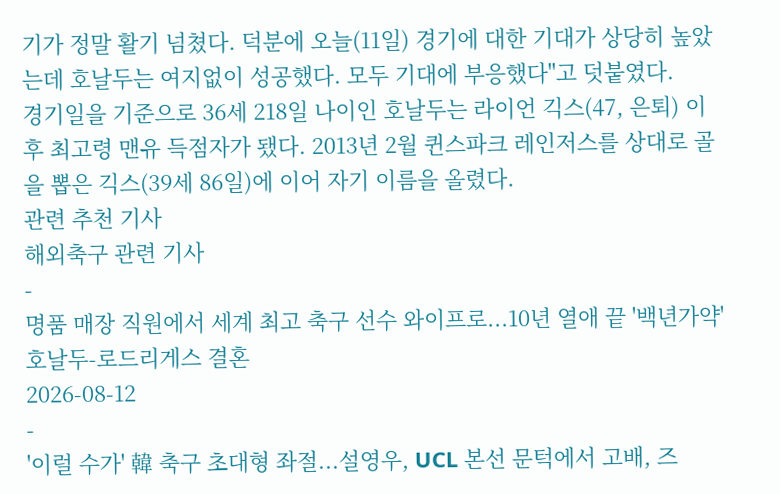기가 정말 활기 넘쳤다. 덕분에 오늘(11일) 경기에 대한 기대가 상당히 높았는데 호날두는 여지없이 성공했다. 모두 기대에 부응했다"고 덧붙였다.
경기일을 기준으로 36세 218일 나이인 호날두는 라이언 긱스(47, 은퇴) 이후 최고령 맨유 득점자가 됐다. 2013년 2월 퀸스파크 레인저스를 상대로 골을 뽑은 긱스(39세 86일)에 이어 자기 이름을 올렸다.
관련 추천 기사
해외축구 관련 기사
-
명품 매장 직원에서 세계 최고 축구 선수 와이프로...10년 열애 끝 '백년가약' 호날두-로드리게스 결혼
2026-08-12
-
'이럴 수가' 韓 축구 초대형 좌절...설영우, UCL 본선 문턱에서 고배, 즈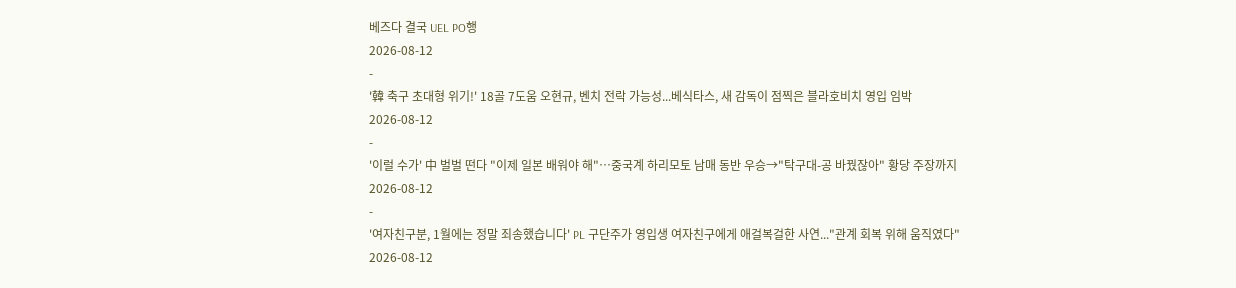베즈다 결국 UEL PO행
2026-08-12
-
'韓 축구 초대형 위기!' 18골 7도움 오현규, 벤치 전락 가능성...베식타스, 새 감독이 점찍은 블라호비치 영입 임박
2026-08-12
-
'이럴 수가' 中 벌벌 떤다 "이제 일본 배워야 해"…중국계 하리모토 남매 동반 우승→"탁구대-공 바꿨잖아" 황당 주장까지
2026-08-12
-
'여자친구분, 1월에는 정말 죄송했습니다' PL 구단주가 영입생 여자친구에게 애걸복걸한 사연..."관계 회복 위해 움직였다"
2026-08-12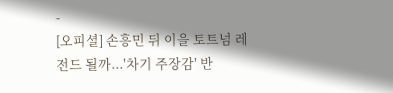-
[오피셜] 손흥민 뒤 이을 토트넘 레전드 될까...'차기 주장감' 반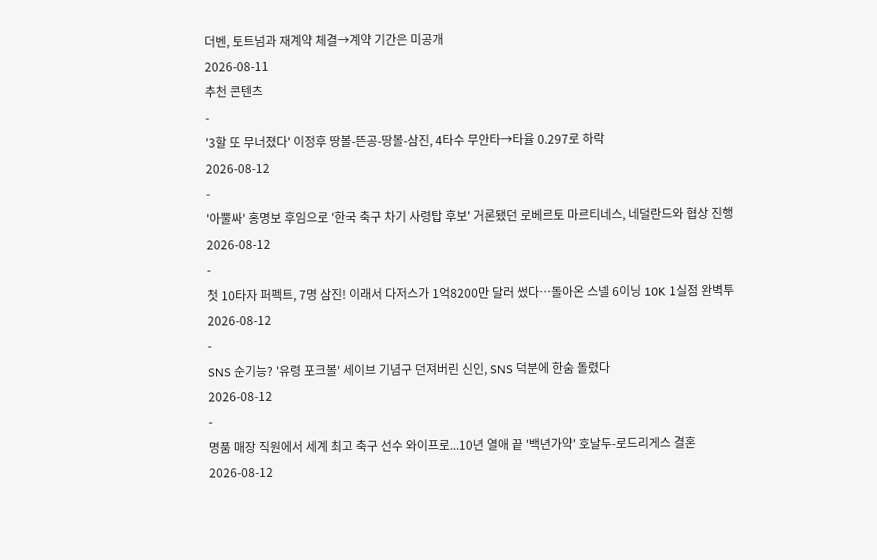더벤, 토트넘과 재계약 체결→계약 기간은 미공개
2026-08-11
추천 콘텐츠
-
'3할 또 무너졌다' 이정후 땅볼-뜬공-땅볼-삼진, 4타수 무안타→타율 0.297로 하락
2026-08-12
-
'아뿔싸' 홍명보 후임으로 '한국 축구 차기 사령탑 후보' 거론됐던 로베르토 마르티네스, 네덜란드와 협상 진행
2026-08-12
-
첫 10타자 퍼펙트, 7명 삼진! 이래서 다저스가 1억8200만 달러 썼다…돌아온 스넬 6이닝 10K 1실점 완벽투
2026-08-12
-
SNS 순기능? '유령 포크볼' 세이브 기념구 던져버린 신인, SNS 덕분에 한숨 돌렸다
2026-08-12
-
명품 매장 직원에서 세계 최고 축구 선수 와이프로...10년 열애 끝 '백년가약' 호날두-로드리게스 결혼
2026-08-12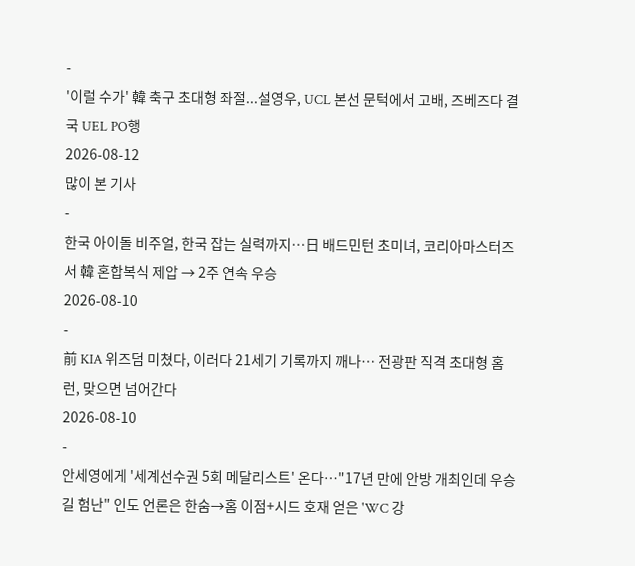-
'이럴 수가' 韓 축구 초대형 좌절...설영우, UCL 본선 문턱에서 고배, 즈베즈다 결국 UEL PO행
2026-08-12
많이 본 기사
-
한국 아이돌 비주얼, 한국 잡는 실력까지…日 배드민턴 초미녀, 코리아마스터즈서 韓 혼합복식 제압 → 2주 연속 우승
2026-08-10
-
前 KIA 위즈덤 미쳤다, 이러다 21세기 기록까지 깨나… 전광판 직격 초대형 홈런, 맞으면 넘어간다
2026-08-10
-
안세영에게 '세계선수권 5회 메달리스트' 온다…"17년 만에 안방 개최인데 우승길 험난" 인도 언론은 한숨→홈 이점+시드 호재 얻은 'WC 강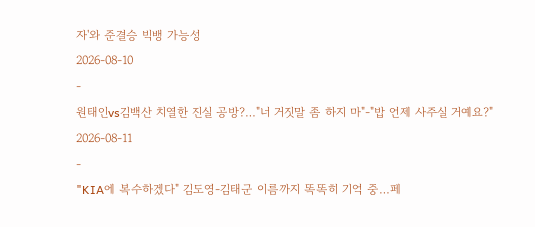자'와 준결승 빅뱅 가능성
2026-08-10
-
원태인vs김백산 치열한 진실 공방?…"너 거짓말 좀 하지 마"-"밥 언제 사주실 거예요?"
2026-08-11
-
"KIA에 복수하겠다" 김도영-김태군 이름까지 똑똑히 기억 중…페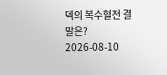덱의 복수혈전 결말은?
2026-08-10